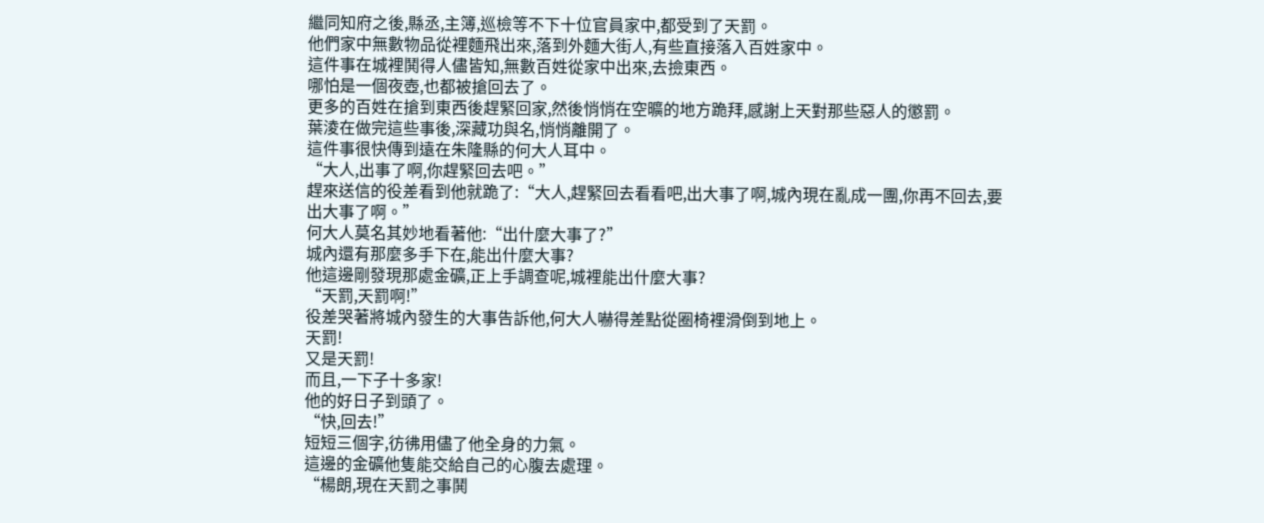繼同知府之後,縣丞,主簿,巡檢等不下十位官員家中,都受到了天罰。
他們家中無數物品從裡麵飛出來,落到外麵大街人,有些直接落入百姓家中。
這件事在城裡鬨得人儘皆知,無數百姓從家中出來,去撿東西。
哪怕是一個夜壺,也都被搶回去了。
更多的百姓在搶到東西後趕緊回家,然後悄悄在空曠的地方跪拜,感謝上天對那些惡人的懲罰。
葉淩在做完這些事後,深藏功與名,悄悄離開了。
這件事很快傳到遠在朱隆縣的何大人耳中。
“大人,出事了啊,你趕緊回去吧。”
趕來送信的役差看到他就跪了:“大人,趕緊回去看看吧,出大事了啊,城內現在亂成一團,你再不回去,要出大事了啊。”
何大人莫名其妙地看著他:“出什麼大事了?”
城內還有那麼多手下在,能出什麼大事?
他這邊剛發現那處金礦,正上手調查呢,城裡能出什麼大事?
“天罰,天罰啊!”
役差哭著將城內發生的大事告訴他,何大人嚇得差點從圈椅裡滑倒到地上。
天罰!
又是天罰!
而且,一下子十多家!
他的好日子到頭了。
“快,回去!”
短短三個字,彷彿用儘了他全身的力氣。
這邊的金礦他隻能交給自己的心腹去處理。
“楊朗,現在天罰之事鬨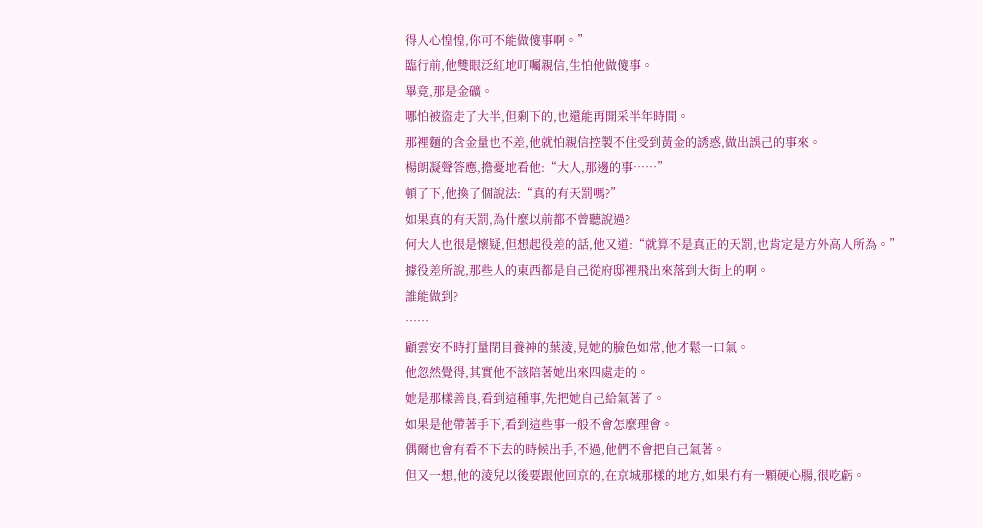得人心惶惶,你可不能做傻事啊。”
臨行前,他雙眼泛紅地叮囑親信,生怕他做傻事。
畢竟,那是金礦。
哪怕被盜走了大半,但剩下的,也還能再開采半年時間。
那裡麵的含金量也不差,他就怕親信控製不住受到黃金的誘惑,做出誤己的事來。
楊朗凝聲答應,擔憂地看他:“大人,那邊的事……”
頓了下,他換了個說法:“真的有天罰嗎?”
如果真的有天罰,為什麼以前都不曾聽說過?
何大人也很是懷疑,但想起役差的話,他又道:“就算不是真正的天罰,也肯定是方外高人所為。”
據役差所說,那些人的東西都是自己從府邸裡飛出來落到大街上的啊。
誰能做到?
……
顧雲安不時打量閉目養神的葉淩,見她的臉色如常,他才鬆一口氣。
他忽然覺得,其實他不該陪著她出來四處走的。
她是那樣善良,看到這種事,先把她自己給氣著了。
如果是他帶著手下,看到這些事一般不會怎麼理會。
偶爾也會有看不下去的時候出手,不過,他們不會把自己氣著。
但又一想,他的淩兒以後要跟他回京的,在京城那樣的地方,如果冇有一顆硬心腸,很吃虧。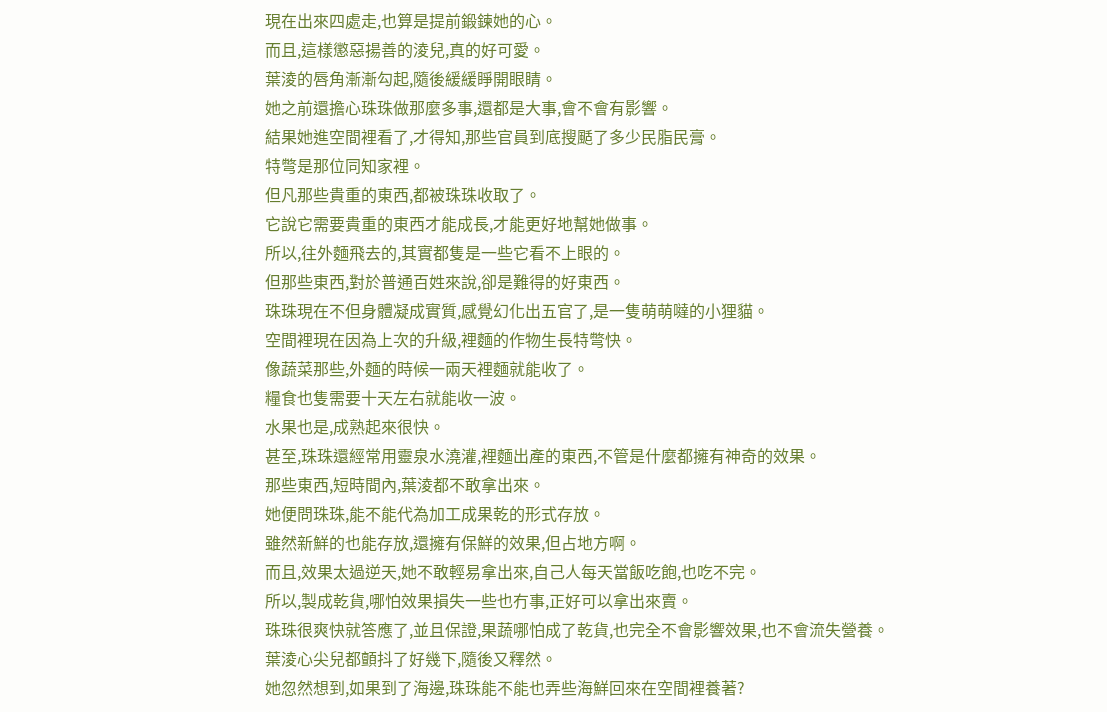現在出來四處走,也算是提前鍛鍊她的心。
而且,這樣懲惡揚善的淩兒,真的好可愛。
葉淩的唇角漸漸勾起,隨後緩緩睜開眼睛。
她之前還擔心珠珠做那麼多事,還都是大事,會不會有影響。
結果她進空間裡看了,才得知,那些官員到底搜颳了多少民脂民膏。
特彆是那位同知家裡。
但凡那些貴重的東西,都被珠珠收取了。
它說它需要貴重的東西才能成長,才能更好地幫她做事。
所以,往外麵飛去的,其實都隻是一些它看不上眼的。
但那些東西,對於普通百姓來說,卻是難得的好東西。
珠珠現在不但身體凝成實質,感覺幻化出五官了,是一隻萌萌噠的小狸貓。
空間裡現在因為上次的升級,裡麵的作物生長特彆快。
像蔬菜那些,外麵的時候一兩天裡麵就能收了。
糧食也隻需要十天左右就能收一波。
水果也是,成熟起來很快。
甚至,珠珠還經常用靈泉水澆灌,裡麵出產的東西,不管是什麼都擁有神奇的效果。
那些東西,短時間內,葉淩都不敢拿出來。
她便問珠珠,能不能代為加工成果乾的形式存放。
雖然新鮮的也能存放,還擁有保鮮的效果,但占地方啊。
而且,效果太過逆天,她不敢輕易拿出來,自己人每天當飯吃飽,也吃不完。
所以,製成乾貨,哪怕效果損失一些也冇事,正好可以拿出來賣。
珠珠很爽快就答應了,並且保證,果蔬哪怕成了乾貨,也完全不會影響效果,也不會流失營養。
葉淩心尖兒都顫抖了好幾下,隨後又釋然。
她忽然想到,如果到了海邊,珠珠能不能也弄些海鮮回來在空間裡養著?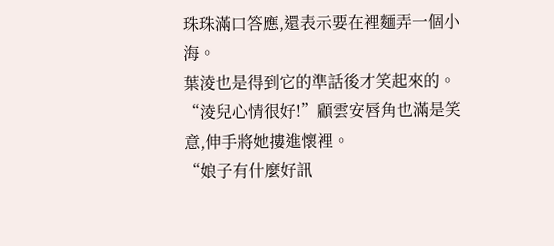珠珠滿口答應,還表示要在裡麵弄一個小海。
葉淩也是得到它的準話後才笑起來的。
“淩兒心情很好!”顧雲安唇角也滿是笑意,伸手將她摟進懷裡。
“娘子有什麼好訊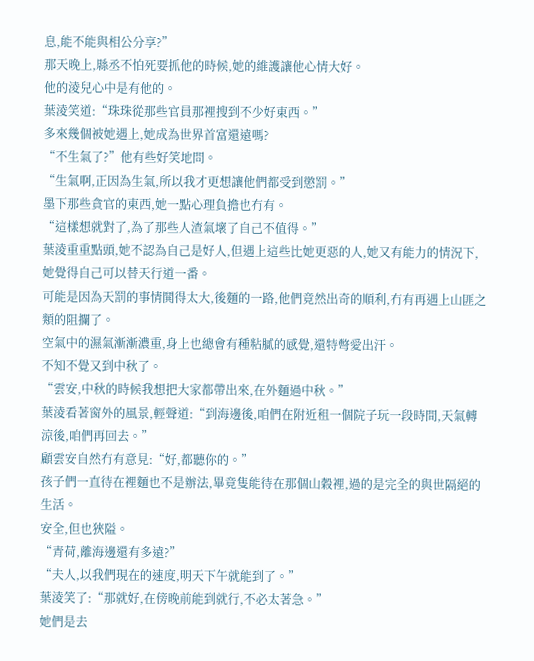息,能不能與相公分享?”
那天晚上,縣丞不怕死要抓他的時候,她的維護讓他心情大好。
他的淩兒心中是有他的。
葉淩笑道:“珠珠從那些官員那裡搜到不少好東西。”
多來幾個被她遇上,她成為世界首富還遠嗎?
“不生氣了?”他有些好笑地問。
“生氣啊,正因為生氣,所以我才更想讓他們都受到懲罰。”
墨下那些貪官的東西,她一點心理負擔也冇有。
“這樣想就對了,為了那些人渣氣壞了自己不值得。”
葉淩重重點頭,她不認為自己是好人,但遇上這些比她更惡的人,她又有能力的情況下,她覺得自己可以替天行道一番。
可能是因為天罰的事情鬨得太大,後麵的一路,他們竟然出奇的順利,冇有再遇上山匪之類的阻攔了。
空氣中的濕氣漸漸濃重,身上也總會有種粘膩的感覺,還特彆愛出汗。
不知不覺又到中秋了。
“雲安,中秋的時候我想把大家都帶出來,在外麵過中秋。”
葉淩看著窗外的風景,輕聲道:“到海邊後,咱們在附近租一個院子玩一段時間,天氣轉涼後,咱們再回去。”
顧雲安自然冇有意見:“好,都聽你的。”
孩子們一直待在裡麵也不是辦法,畢竟隻能待在那個山穀裡,過的是完全的與世隔絕的生活。
安全,但也狹隘。
“青荷,離海邊還有多遠?”
“夫人,以我們現在的速度,明天下午就能到了。”
葉淩笑了:“那就好,在傍晚前能到就行,不必太著急。”
她們是去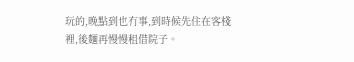玩的,晚點到也冇事,到時候先住在客棧裡,後麵再慢慢租借院子。